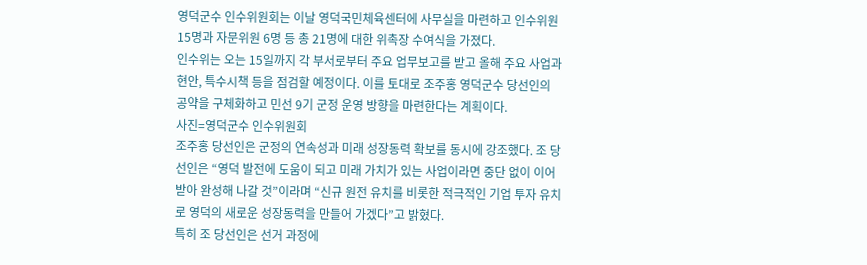영덕군수 인수위원회는 이날 영덕국민체육센터에 사무실을 마련하고 인수위원 15명과 자문위원 6명 등 총 21명에 대한 위촉장 수여식을 가졌다.
인수위는 오는 15일까지 각 부서로부터 주요 업무보고를 받고 올해 주요 사업과 현안, 특수시책 등을 점검할 예정이다. 이를 토대로 조주홍 영덕군수 당선인의 공약을 구체화하고 민선 9기 군정 운영 방향을 마련한다는 계획이다.
사진=영덕군수 인수위원회
조주홍 당선인은 군정의 연속성과 미래 성장동력 확보를 동시에 강조했다. 조 당선인은 “영덕 발전에 도움이 되고 미래 가치가 있는 사업이라면 중단 없이 이어받아 완성해 나갈 것”이라며 “신규 원전 유치를 비롯한 적극적인 기업 투자 유치로 영덕의 새로운 성장동력을 만들어 가겠다”고 밝혔다.
특히 조 당선인은 선거 과정에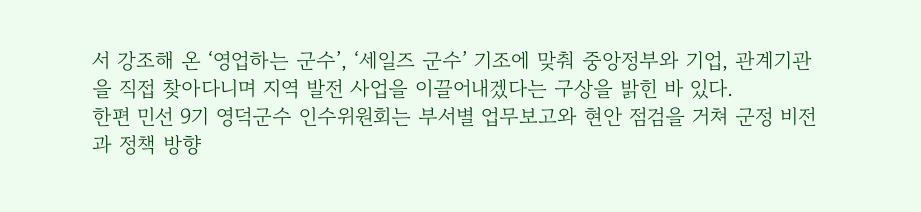서 강조해 온 ‘영업하는 군수’, ‘세일즈 군수’ 기조에 맞춰 중앙정부와 기업, 관계기관을 직접 찾아다니며 지역 발전 사업을 이끌어내겠다는 구상을 밝힌 바 있다.
한편 민선 9기 영덕군수 인수위원회는 부서별 업무보고와 현안 점검을 거쳐 군정 비전과 정책 방향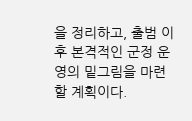을 정리하고, 출범 이후 본격적인 군정 운영의 밑그림을 마련할 계획이다.